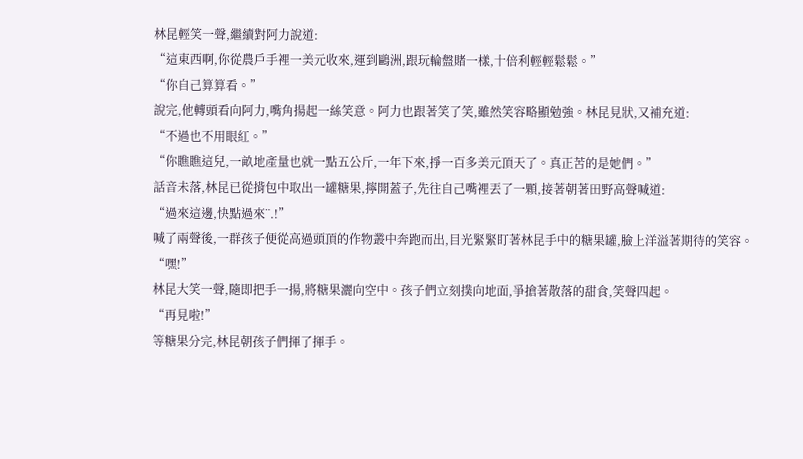林昆輕笑一聲,繼續對阿力說道:
“這東西啊,你從農戶手裡一美元收來,運到鷗洲,跟玩輪盤賭一樣,十倍利輕輕鬆鬆。”
“你自己算算看。”
說完,他轉頭看向阿力,嘴角揚起一絲笑意。阿力也跟著笑了笑,雖然笑容略顯勉強。林昆見狀,又補充道:
“不過也不用眼紅。”
“你瞧瞧這兒,一畝地產量也就一點五公斤,一年下來,掙一百多美元頂天了。真正苦的是她們。”
話音未落,林昆已從揹包中取出一罐糖果,擰開蓋子,先往自己嘴裡丟了一顆,接著朝著田野高聲喊道:
“過來這邊,快點過來¨.!”
喊了兩聲後,一群孩子便從高過頭頂的作物叢中奔跑而出,目光緊緊盯著林昆手中的糖果罐,臉上洋溢著期待的笑容。
“嘿!”
林昆大笑一聲,隨即把手一揚,將糖果灑向空中。孩子們立刻撲向地面,爭搶著散落的甜食,笑聲四起。
“再見啦!”
等糖果分完,林昆朝孩子們揮了揮手。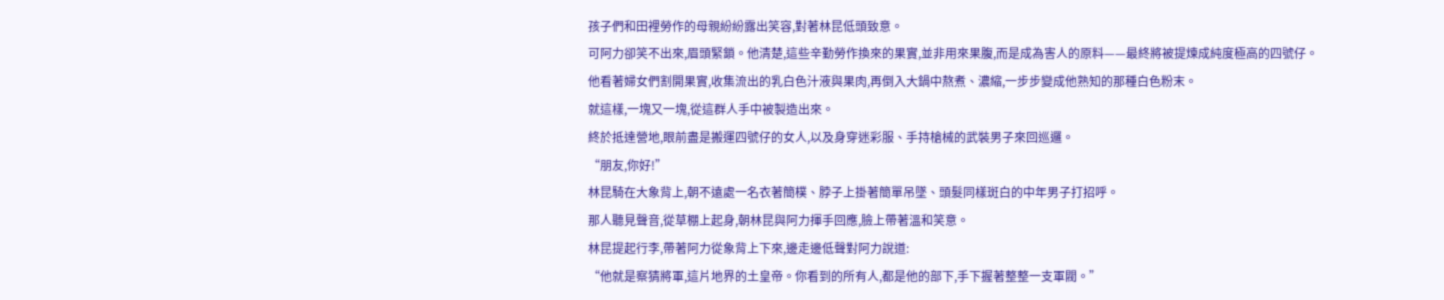孩子們和田裡勞作的母親紛紛露出笑容,對著林昆低頭致意。
可阿力卻笑不出來,眉頭緊鎖。他清楚,這些辛勤勞作換來的果實,並非用來果腹,而是成為害人的原料——最終將被提煉成純度極高的四號仔。
他看著婦女們割開果實,收集流出的乳白色汁液與果肉,再倒入大鍋中熬煮、濃縮,一步步變成他熟知的那種白色粉末。
就這樣,一塊又一塊,從這群人手中被製造出來。
終於抵達營地,眼前盡是搬運四號仔的女人,以及身穿迷彩服、手持槍械的武裝男子來回巡邏。
“朋友,你好!”
林昆騎在大象背上,朝不遠處一名衣著簡樸、脖子上掛著簡單吊墜、頭髮同樣斑白的中年男子打招呼。
那人聽見聲音,從草棚上起身,朝林昆與阿力揮手回應,臉上帶著溫和笑意。
林昆提起行李,帶著阿力從象背上下來,邊走邊低聲對阿力說道:
“他就是察猜將軍,這片地界的土皇帝。你看到的所有人,都是他的部下,手下握著整整一支軍閥。”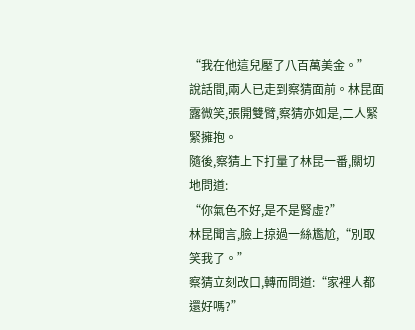“我在他這兒壓了八百萬美金。”
說話間,兩人已走到察猜面前。林昆面露微笑,張開雙臂,察猜亦如是,二人緊緊擁抱。
隨後,察猜上下打量了林昆一番,關切地問道:
“你氣色不好,是不是腎虛?”
林昆聞言,臉上掠過一絲尷尬,“別取笑我了。”
察猜立刻改口,轉而問道:“家裡人都還好嗎?”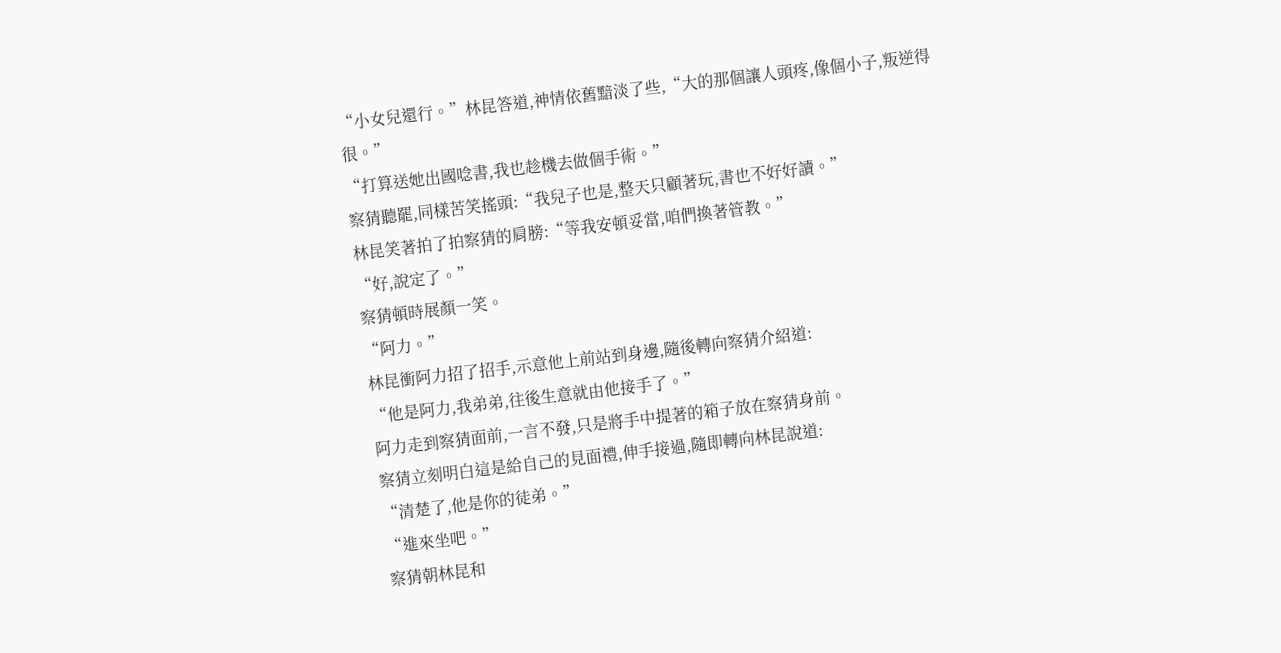“小女兒還行。”林昆答道,神情依舊黯淡了些,“大的那個讓人頭疼,像個小子,叛逆得很。”
“打算送她出國唸書,我也趁機去做個手術。”
察猜聽罷,同樣苦笑搖頭:“我兒子也是,整天只顧著玩,書也不好好讀。”
林昆笑著拍了拍察猜的肩膀:“等我安頓妥當,咱們換著管教。”
“好,說定了。”
察猜頓時展顏一笑。
“阿力。”
林昆衝阿力招了招手,示意他上前站到身邊,隨後轉向察猜介紹道:
“他是阿力,我弟弟,往後生意就由他接手了。”
阿力走到察猜面前,一言不發,只是將手中提著的箱子放在察猜身前。
察猜立刻明白這是給自己的見面禮,伸手接過,隨即轉向林昆說道:
“清楚了,他是你的徒弟。”
“進來坐吧。”
察猜朝林昆和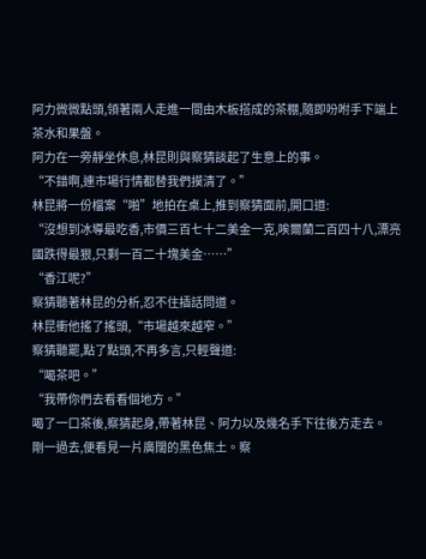阿力微微點頭,領著兩人走進一間由木板搭成的茶棚,隨即吩咐手下端上茶水和果盤。
阿力在一旁靜坐休息,林昆則與察猜談起了生意上的事。
“不錯啊,連市場行情都替我們摸清了。”
林昆將一份檔案“啪”地拍在桌上,推到察猜面前,開口道:
“沒想到冰導最吃香,市價三百七十二美金一克,唉爾蘭二百四十八,漂亮國跌得最狠,只剩一百二十塊美金……”
“香江呢?”
察猜聽著林昆的分析,忍不住插話問道。
林昆衝他搖了搖頭,“市場越來越窄。”
察猜聽罷,點了點頭,不再多言,只輕聲道:
“喝茶吧。”
“我帶你們去看看個地方。”
喝了一口茶後,察猜起身,帶著林昆、阿力以及幾名手下往後方走去。
剛一過去,便看見一片廣闊的黑色焦土。察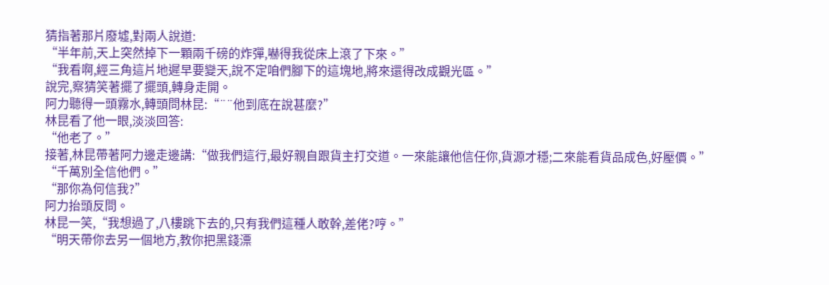猜指著那片廢墟,對兩人說道:
“半年前,天上突然掉下一顆兩千磅的炸彈,嚇得我從床上滾了下來。”
“我看啊,經三角這片地遲早要變天,說不定咱們腳下的這塊地,將來還得改成觀光區。”
說完,察猜笑著擺了擺頭,轉身走開。
阿力聽得一頭霧水,轉頭問林昆:“¨¨他到底在說甚麼?”
林昆看了他一眼,淡淡回答:
“他老了。”
接著,林昆帶著阿力邊走邊講:“做我們這行,最好親自跟貨主打交道。一來能讓他信任你,貨源才穩;二來能看貨品成色,好壓價。”
“千萬別全信他們。”
“那你為何信我?”
阿力抬頭反問。
林昆一笑,“我想過了,八樓跳下去的,只有我們這種人敢幹,差佬?哼。”
“明天帶你去另一個地方,教你把黑錢漂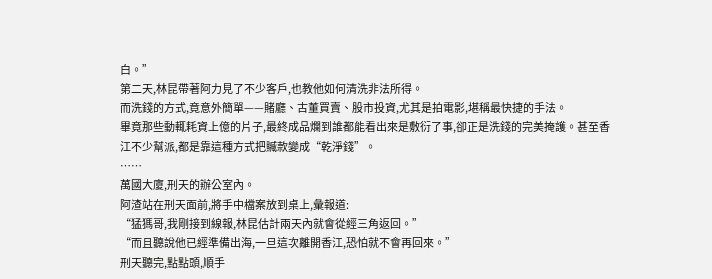白。”
第二天,林昆帶著阿力見了不少客戶,也教他如何清洗非法所得。
而洗錢的方式,竟意外簡單——賭廳、古董買賣、股市投資,尤其是拍電影,堪稱最快捷的手法。
畢竟那些動輒耗資上億的片子,最終成品爛到誰都能看出來是敷衍了事,卻正是洗錢的完美掩護。甚至香江不少幫派,都是靠這種方式把贓款變成“乾淨錢”。
……
萬國大廈,刑天的辦公室內。
阿渣站在刑天面前,將手中檔案放到桌上,彙報道:
“猛獁哥,我剛接到線報,林昆估計兩天內就會從經三角返回。”
“而且聽說他已經準備出海,一旦這次離開香江,恐怕就不會再回來。”
刑天聽完,點點頭,順手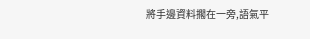將手邊資料擱在一旁,語氣平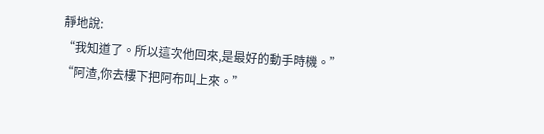靜地說:
“我知道了。所以這次他回來,是最好的動手時機。”
“阿渣,你去樓下把阿布叫上來。”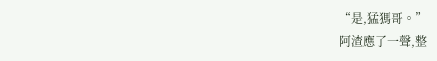“是,猛獁哥。”
阿渣應了一聲,整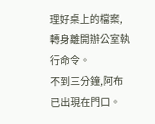理好桌上的檔案,轉身離開辦公室執行命令。
不到三分鐘,阿布已出現在門口。